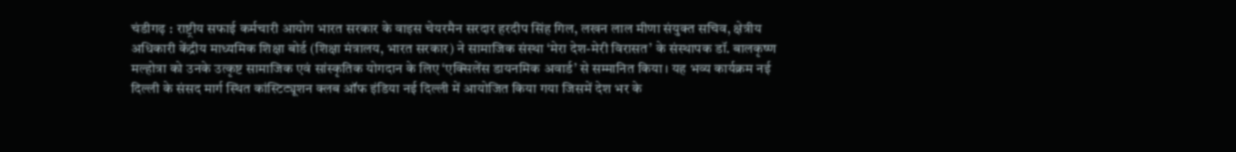चंडीगढ़ : राष्ट्रीय सफाई कर्मचारी आयोग भारत सरकार के वाइस चेयरमैन सरदार हरदीप सिंह गिल, लखन लाल मीणा संयुक्त सचिव, क्षेत्रीय अधिकारी केंद्रीय माध्यमिक शिक्षा बोर्ड (शिक्षा मंत्रालय, भारत सरकार) ने सामाजिक संस्था ‘मेरा देश-मेरी विरासत’ के संस्थापक डॉ. बालकृष्ण मल्होत्रा को उनके उत्कृष्ट सामाजिक एवं सांस्कृतिक योगदान के लिए ‘एक्सिलेंस डायनमिक अवार्ड’ से सम्मानित किया। यह भव्य कार्यक्रम नई दिल्ली के संसद मार्ग स्थित कांस्टिट्यूशन क्लब ऑफ इंडिया नई दिल्ली में आयोजित किया गया जिसमें देश भर के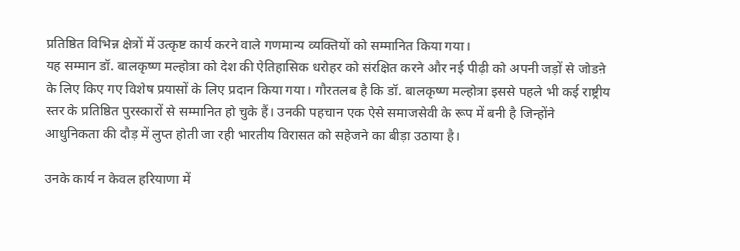प्रतिष्ठित विभिन्न क्षेत्रों में उत्कृष्ट कार्य करने वाले गणमान्य व्यक्तियों को सम्मानित किया गया।
यह सम्मान डॉ. बालकृष्ण मल्होत्रा को देश की ऐतिहासिक धरोहर को संरक्षित करने और नई पीढ़ी को अपनी जड़ों से जोडऩे के लिए किए गए विशेष प्रयासों के लिए प्रदान किया गया। गौरतलब है कि डॉ. बालकृष्ण मल्होत्रा इससे पहले भी कई राष्ट्रीय स्तर के प्रतिष्ठित पुरस्कारों से सम्मानित हो चुके हैं। उनकी पहचान एक ऐसे समाजसेवी के रूप में बनी है जिन्होंने आधुनिकता की दौड़ में लुप्त होती जा रही भारतीय विरासत को सहेजने का बीड़ा उठाया है।

उनके कार्य न केवल हरियाणा में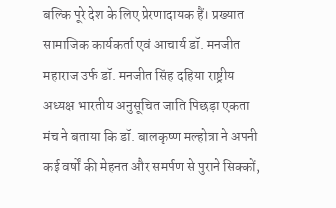बल्कि पूरे देश के लिए प्रेरणादायक हैं। प्रख्यात सामाजिक कार्यकर्ता एवं आचार्य डॉ. मनजीत महाराज उर्फ डॉ. मनजीत सिंह दहिया राष्ट्रीय अध्यक्ष भारतीय अनुसूचित जाति पिछड़ा एकता मंच ने बताया कि डॉ. बालकृष्ण मल्होत्रा ने अपनी कई वर्षों की मेहनत और समर्पण से पुराने सिक्कों,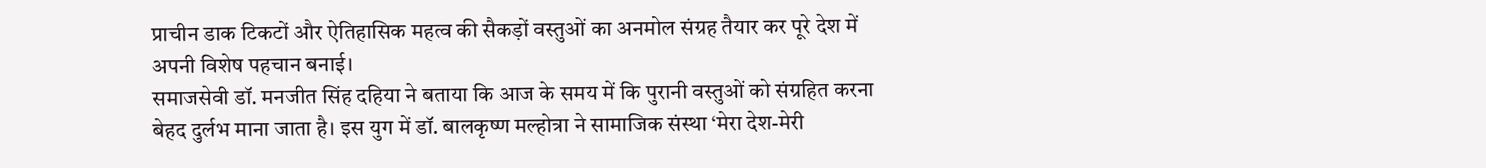प्राचीन डाक टिकटों और ऐतिहासिक महत्व की सैकड़ों वस्तुओं का अनमोल संग्रह तैयार कर पूरे देश में अपनी विशेष पहचान बनाई।
समाजसेवी डॉ. मनजीत सिंह दहिया ने बताया कि आज के समय में कि पुरानी वस्तुओं को संग्रहित करना बेहद दुर्लभ माना जाता है। इस युग में डॉ. बालकृष्ण मल्होत्रा ने सामाजिक संस्था ‘मेरा देश-मेरी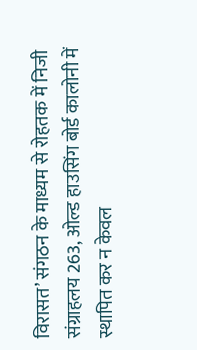विरासत’ संगठन के माध्यम से रोहतक में निजी संग्राहलय 263, ओल्ड हाउसिंग बोर्ड कालोनी में स्थापित कर न केवल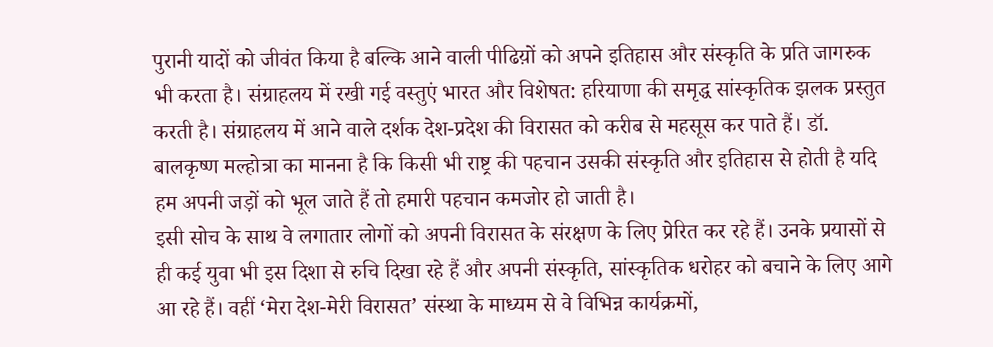पुरानी यादों को जीवंत किया है बल्कि आने वाली पीढिय़ों को अपने इतिहास और संस्कृति के प्रति जागरुक भी करता है। संग्राहलय में रखी गई वस्तुएं भारत और विशेषत: हरियाणा की समृद्ध सांस्कृतिक झलक प्रस्तुत करती है। संग्राहलय में आने वाले दर्शक देश-प्रदेश की विरासत को करीब से महसूस कर पाते हैं। डॉ. बालकृष्ण मल्होत्रा का मानना है कि किसी भी राष्ट्र की पहचान उसकी संस्कृति और इतिहास से होती है यदि हम अपनी जड़ों को भूल जाते हैं तो हमारी पहचान कमजोर हो जाती है।
इसी सोच के साथ वे लगातार लोगों को अपनी विरासत के संरक्षण के लिए प्रेरित कर रहे हैं। उनके प्रयासों से ही कई युवा भी इस दिशा से रुचि दिखा रहे हैं और अपनी संस्कृति, सांस्कृतिक धरोहर को बचाने के लिए आगे आ रहे हैं। वहीं ‘मेरा देश-मेरी विरासत’ संस्था के माध्यम से वे विभिन्न कार्यक्रमों,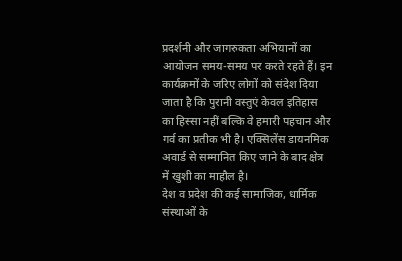प्रदर्शनी और जागरुकता अभियानों का आयोजन समय-समय पर करते रहते हैं। इन कार्यक्रमों के जरिए लोगों को संदेश दिया जाता है कि पुरानी वस्तुएं केवल इतिहास का हिस्सा नहीं बल्कि वे हमारी पहचान और गर्व का प्रतीक भी है। एक्सिलेंस डायनमिक अवार्ड से सम्मानित किए जाने के बाद क्षेत्र में खुशी का माहौल है।
देश व प्रदेश की कई सामाजिक, धार्मिक संस्थाओं के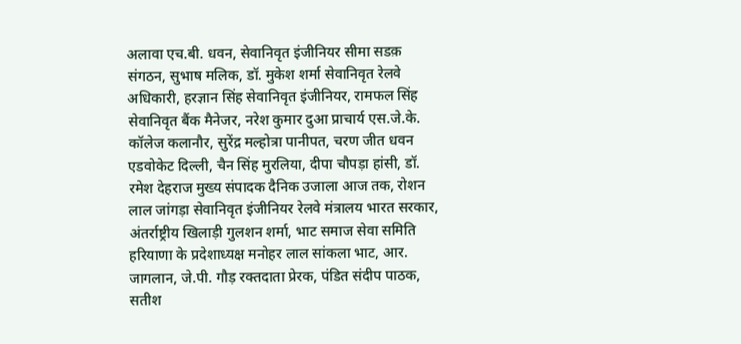अलावा एच.बी. धवन, सेवानिवृत इंजीनियर सीमा सडक़ संगठन, सुभाष मलिक, डॉ. मुकेश शर्मा सेवानिवृत रेलवे अधिकारी, हरज्ञान सिंह सेवानिवृत इंजीनियर, रामफल सिंह सेवानिवृत बैंक मैनेजर, नरेश कुमार दुआ प्राचार्य एस.जे.के. कॉलेज कलानौर, सुरेंद्र मल्होत्रा पानीपत, चरण जीत धवन एडवोकेट दिल्ली, चैन सिंह मुरलिया, दीपा चौपड़ा हांसी, डॉ. रमेश देहराज मुख्य संपादक दैनिक उजाला आज तक, रोशन लाल जांगड़ा सेवानिवृत इंजीनियर रेलवे मंत्रालय भारत सरकार, अंतर्राष्ट्रीय खिलाड़ी गुलशन शर्मा, भाट समाज सेवा समिति हरियाणा के प्रदेशाध्यक्ष मनोहर लाल सांकला भाट, आर. जागलान, जे.पी. गौड़ रक्तदाता प्रेरक, पंडित संदीप पाठक, सतीश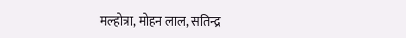मल्होत्रा, मोहन लाल, सतिन्द्र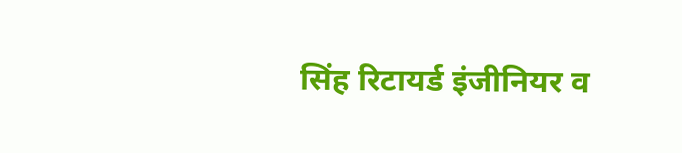सिंह रिटायर्ड इंजीनियर व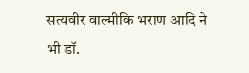सत्यवीर वाल्मीकि भराण आदि ने भी डॉ.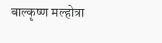बाल्कृष्ण मल्होत्रा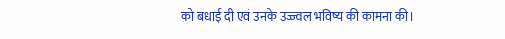को बधाई दी एवं उनके उज्ज्वल भविष्य की कामना की।